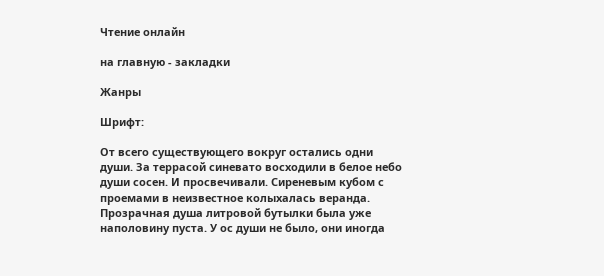Чтение онлайн

на главную - закладки

Жанры

Шрифт:

От всего существующего вокруг остались одни души. За террасой синевато восходили в белое небо души сосен. И просвечивали. Сиреневым кубом с проемами в неизвестное колыхалась веранда. Прозрачная душа литровой бутылки была уже наполовину пуста. У ос души не было, они иногда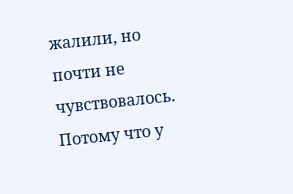жалили, но почти не чувствовалось. Потому что у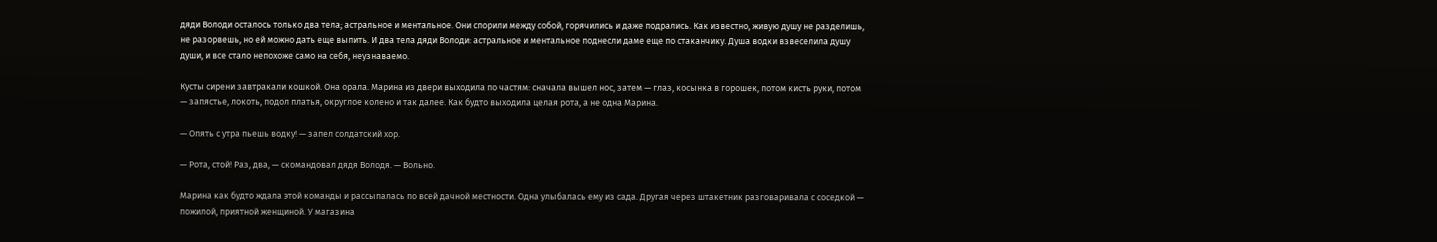дяди Володи осталось только два тела; астральное и ментальное. Они спорили между собой, горячились и даже подрались. Как известно, живую душу не разделишь, не разорвешь, но ей можно дать еще выпить. И два тела дяди Володи: астральное и ментальное поднесли даме еще по стаканчику. Душа водки взвеселила душу души, и все стало непохоже само на себя, неузнаваемо.

Кусты сирени завтракали кошкой. Она орала. Марина из двери выходила по частям: сначала вышел нос, затем — глаз, косынка в горошек, потом кисть руки, потом — запястье, локоть, подол платья, округлое колено и так далее. Как будто выходила целая рота, а не одна Марина.

— Опять с утра пьешь водку! — запел солдатский хор.

— Рота, стой! Раз, два, — скомандовал дядя Володя. — Вольно.

Марина как будто ждала этой команды и рассыпалась по всей дачной местности. Одна улыбалась ему из сада. Другая через штакетник разговаривала с соседкой — пожилой, приятной женщиной. У магазина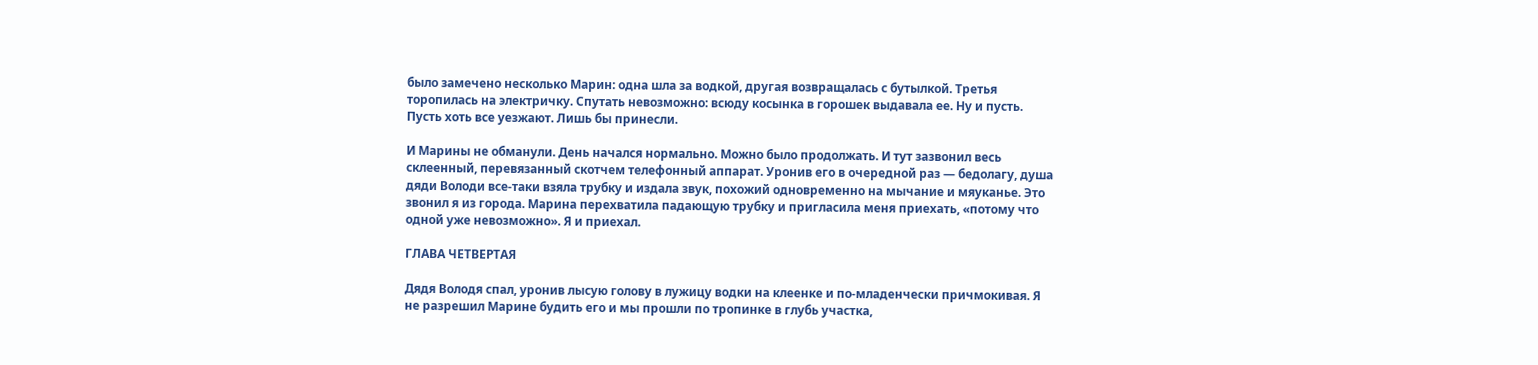было замечено несколько Марин: одна шла за водкой, другая возвращалась с бутылкой. Третья торопилась на электричку. Спутать невозможно: всюду косынка в горошек выдавала ее. Ну и пусть. Пусть хоть все уезжают. Лишь бы принесли.

И Марины не обманули. День начался нормально. Можно было продолжать. И тут зазвонил весь склеенный, перевязанный скотчем телефонный аппарат. Уронив его в очередной раз — бедолагу, душа дяди Володи все-таки взяла трубку и издала звук, похожий одновременно на мычание и мяуканье. Это звонил я из города. Марина перехватила падающую трубку и пригласила меня приехать, «потому что одной уже невозможно». Я и приехал.

ГЛАВА ЧЕТВЕРТАЯ

Дядя Володя спал, уронив лысую голову в лужицу водки на клеенке и по-младенчески причмокивая. Я не разрешил Марине будить его и мы прошли по тропинке в глубь участка,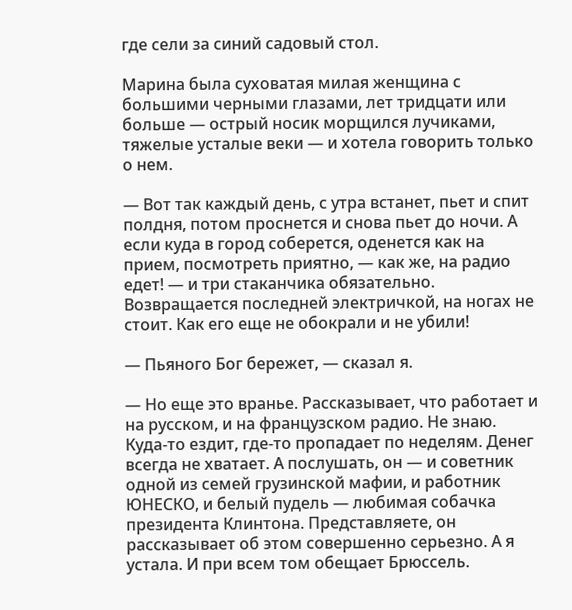где сели за синий садовый стол.

Марина была суховатая милая женщина с большими черными глазами, лет тридцати или больше — острый носик морщился лучиками, тяжелые усталые веки — и хотела говорить только о нем.

— Вот так каждый день, с утра встанет, пьет и спит полдня, потом проснется и снова пьет до ночи. А если куда в город соберется, оденется как на прием, посмотреть приятно, — как же, на радио едет! — и три стаканчика обязательно. Возвращается последней электричкой, на ногах не стоит. Как его еще не обокрали и не убили!

— Пьяного Бог бережет, — сказал я.

— Но еще это вранье. Рассказывает, что работает и на русском, и на французском радио. Не знаю. Куда-то ездит, где-то пропадает по неделям. Денег всегда не хватает. А послушать, он — и советник одной из семей грузинской мафии, и работник ЮНЕСКО, и белый пудель — любимая собачка президента Клинтона. Представляете, он рассказывает об этом совершенно серьезно. А я устала. И при всем том обещает Брюссель.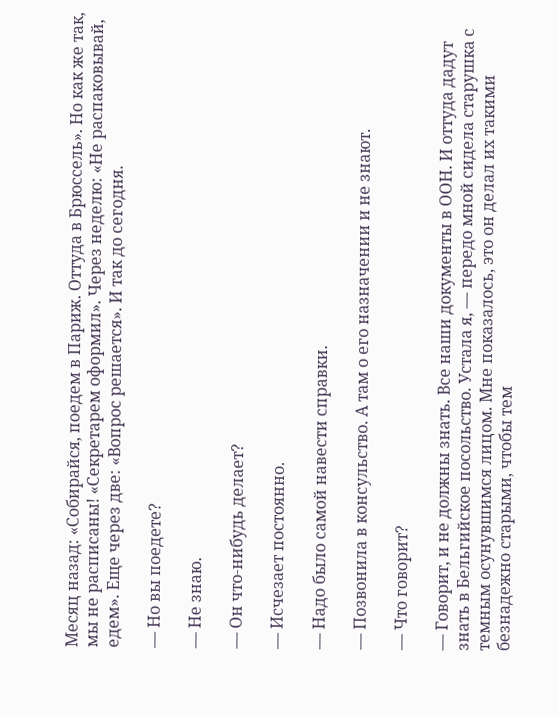Месяц назад: «Собирайся, поедем в Париж. Оттуда в Брюссель». Но как же так, мы не расписаны! «Секретарем оформил». Через неделю: «Не распаковывай, едем». Еще через две: «Вопрос решается». И так до сегодня.

— Но вы поедете?

— Не знаю.

— Он что-нибудь делает?

— Исчезает постоянно.

— Надо было самой навести справки.

— Позвонила в консульство. А там о его назначении и не знают.

— Что говорит?

— Говорит, и не должны знать. Все наши документы в ООН. И оттуда дадут знать в Бельгийское посольство. Устала я, — передо мной сидела старушка с темным осунувшимся лицом. Мне показалось, это он делал их такими безнадежно старыми, чтобы тем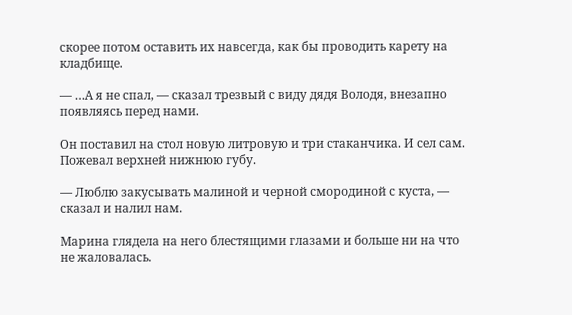скорее потом оставить их навсегда, как бы проводить карету на кладбище.

— …А я не спал, — сказал трезвый с виду дядя Володя, внезапно появляясь перед нами.

Он поставил на стол новую литровую и три стаканчика. И сел сам. Пожевал верхней нижнюю губу.

— Люблю закусывать малиной и черной смородиной с куста, — сказал и налил нам.

Марина глядела на него блестящими глазами и больше ни на что не жаловалась.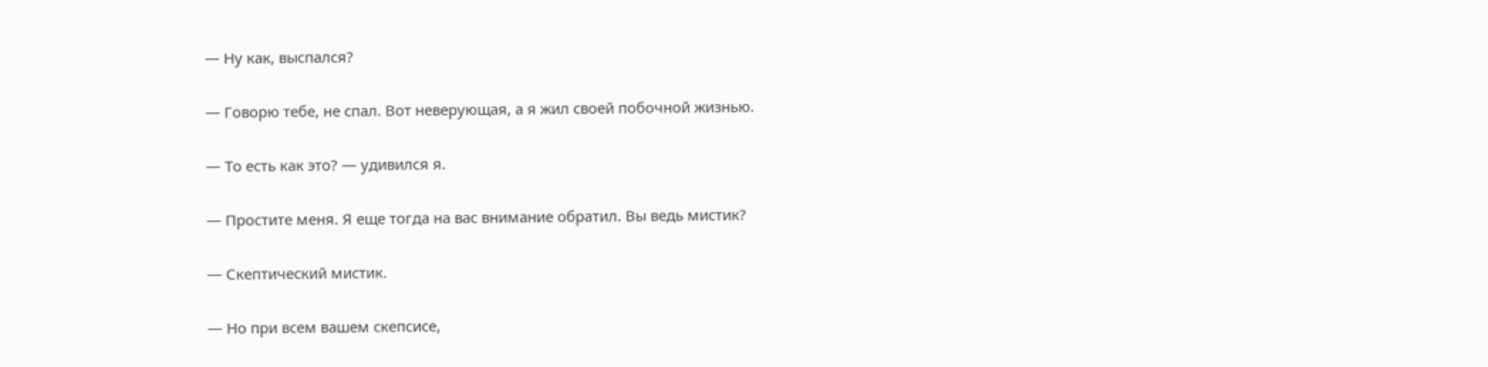— Ну как, выспался?

— Говорю тебе, не спал. Вот неверующая, а я жил своей побочной жизнью.

— То есть как это? — удивился я.

— Простите меня. Я еще тогда на вас внимание обратил. Вы ведь мистик?

— Скептический мистик.

— Но при всем вашем скепсисе,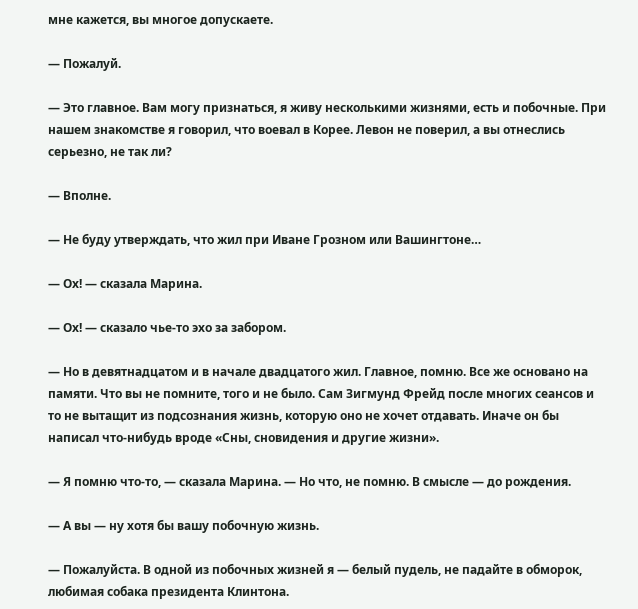мне кажется, вы многое допускаете.

— Пожалуй.

— Это главное. Вам могу признаться, я живу несколькими жизнями, есть и побочные. При нашем знакомстве я говорил, что воевал в Корее. Левон не поверил, а вы отнеслись серьезно, не так ли?

— Вполне.

— Не буду утверждать, что жил при Иване Грозном или Вашингтоне…

— Ох! — сказала Марина.

— Ох! — сказало чье-то эхо за забором.

— Но в девятнадцатом и в начале двадцатого жил. Главное, помню. Все же основано на памяти. Что вы не помните, того и не было. Сам Зигмунд Фрейд после многих сеансов и то не вытащит из подсознания жизнь, которую оно не хочет отдавать. Иначе он бы написал что-нибудь вроде «Сны, сновидения и другие жизни».

— Я помню что-то, — сказала Марина. — Но что, не помню. В смысле — до рождения.

— А вы — ну хотя бы вашу побочную жизнь.

— Пожалуйста. В одной из побочных жизней я — белый пудель, не падайте в обморок, любимая собака президента Клинтона.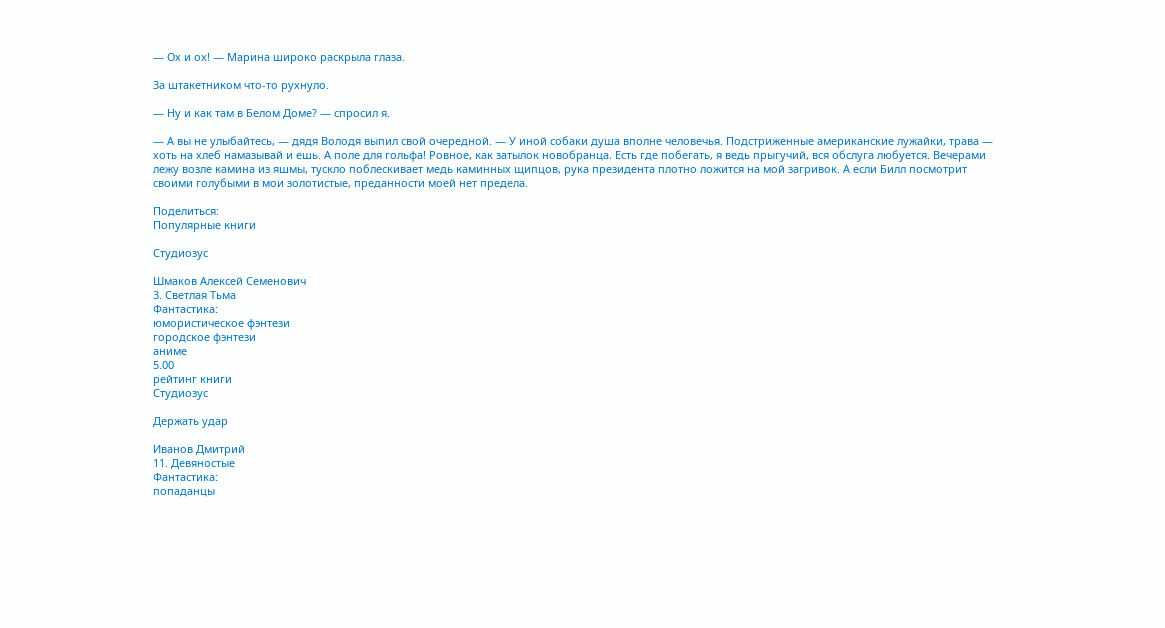— Ох и ох! — Марина широко раскрыла глаза.

За штакетником что-то рухнуло.

— Ну и как там в Белом Доме? — спросил я.

— А вы не улыбайтесь, — дядя Володя выпил свой очередной. — У иной собаки душа вполне человечья. Подстриженные американские лужайки, трава — хоть на хлеб намазывай и ешь. А поле для гольфа! Ровное, как затылок новобранца. Есть где побегать, я ведь прыгучий, вся обслуга любуется. Вечерами лежу возле камина из яшмы, тускло поблескивает медь каминных щипцов, рука президента плотно ложится на мой загривок. А если Билл посмотрит своими голубыми в мои золотистые, преданности моей нет предела.

Поделиться:
Популярные книги

Студиозус

Шмаков Алексей Семенович
3. Светлая Тьма
Фантастика:
юмористическое фэнтези
городское фэнтези
аниме
5.00
рейтинг книги
Студиозус

Держать удар

Иванов Дмитрий
11. Девяностые
Фантастика:
попаданцы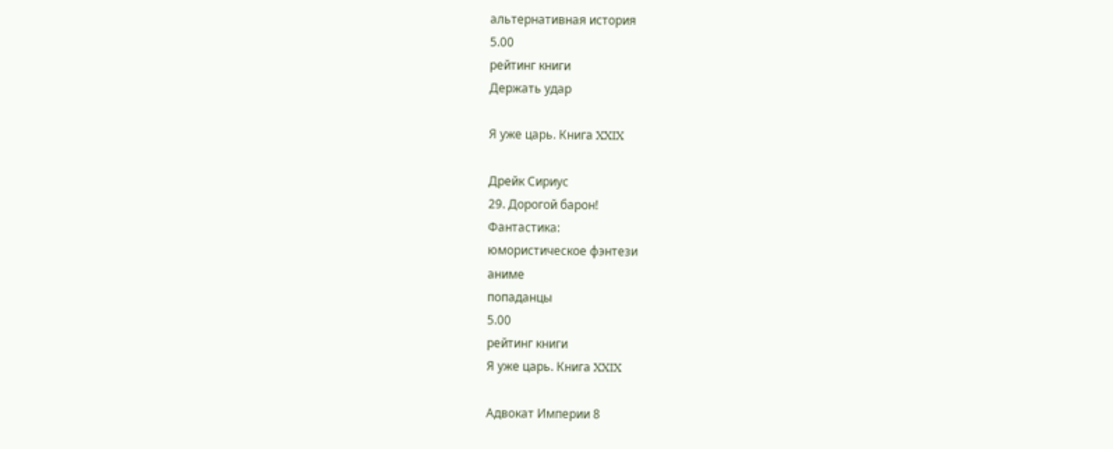альтернативная история
5.00
рейтинг книги
Держать удар

Я уже царь. Книга XXIX

Дрейк Сириус
29. Дорогой барон!
Фантастика:
юмористическое фэнтези
аниме
попаданцы
5.00
рейтинг книги
Я уже царь. Книга XXIX

Адвокат Империи 8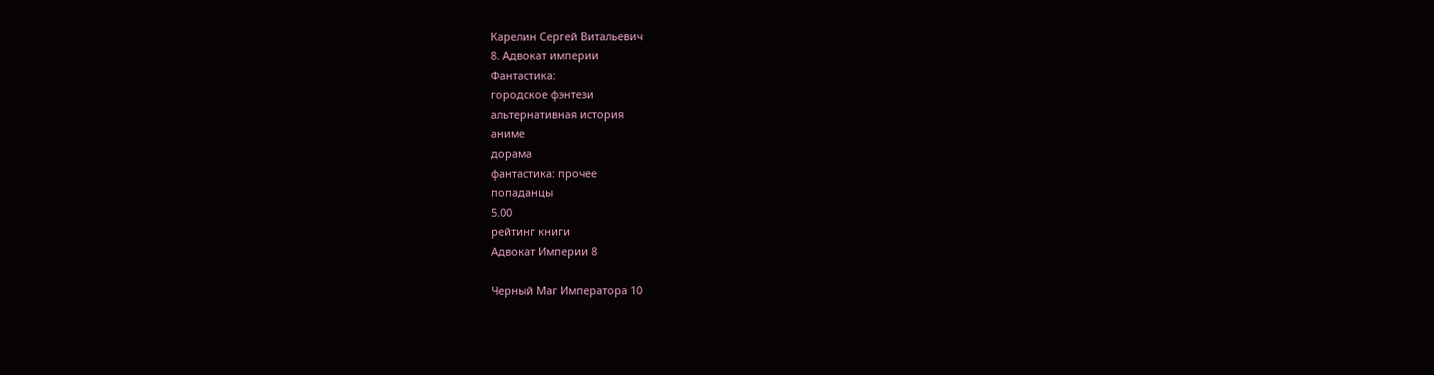Карелин Сергей Витальевич
8. Адвокат империи
Фантастика:
городское фэнтези
альтернативная история
аниме
дорама
фантастика: прочее
попаданцы
5.00
рейтинг книги
Адвокат Империи 8

Черный Маг Императора 10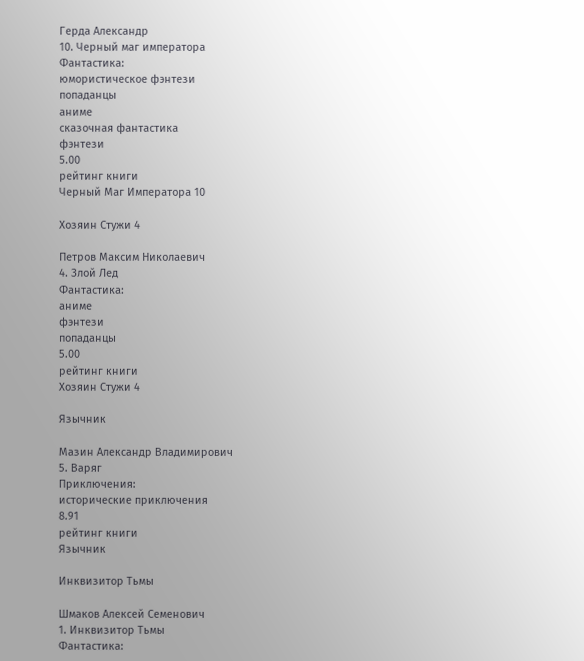Герда Александр
10. Черный маг императора
Фантастика:
юмористическое фэнтези
попаданцы
аниме
сказочная фантастика
фэнтези
5.00
рейтинг книги
Черный Маг Императора 10

Хозяин Стужи 4

Петров Максим Николаевич
4. Злой Лед
Фантастика:
аниме
фэнтези
попаданцы
5.00
рейтинг книги
Хозяин Стужи 4

Язычник

Мазин Александр Владимирович
5. Варяг
Приключения:
исторические приключения
8.91
рейтинг книги
Язычник

Инквизитор Тьмы

Шмаков Алексей Семенович
1. Инквизитор Тьмы
Фантастика: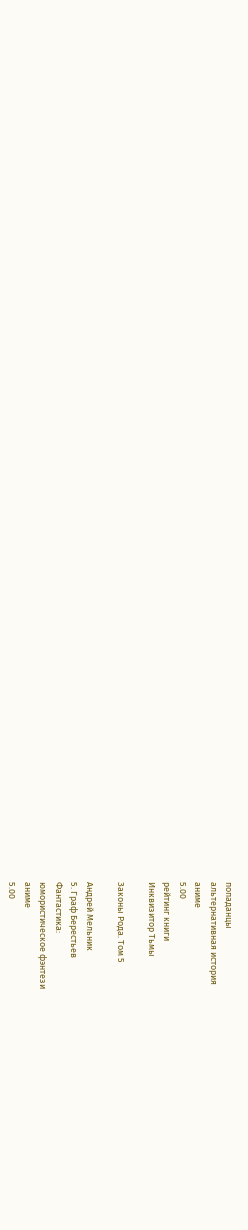попаданцы
альтернативная история
аниме
5.00
рейтинг книги
Инквизитор Тьмы

Законы Рода. Том 5

Андрей Мельник
5. Граф Берестьев
Фантастика:
юмористическое фэнтези
аниме
5.00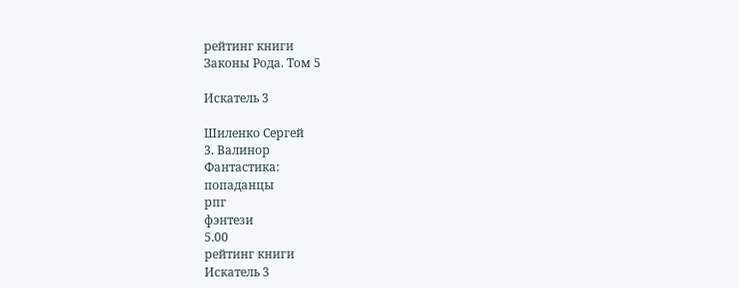рейтинг книги
Законы Рода. Том 5

Искатель 3

Шиленко Сергей
3. Валинор
Фантастика:
попаданцы
рпг
фэнтези
5.00
рейтинг книги
Искатель 3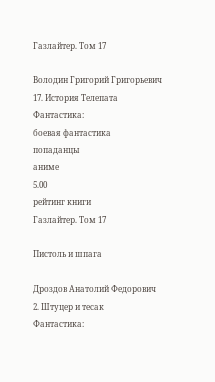Газлайтер. Том 17

Володин Григорий Григорьевич
17. История Телепата
Фантастика:
боевая фантастика
попаданцы
аниме
5.00
рейтинг книги
Газлайтер. Том 17

Пистоль и шпага

Дроздов Анатолий Федорович
2. Штуцер и тесак
Фантастика: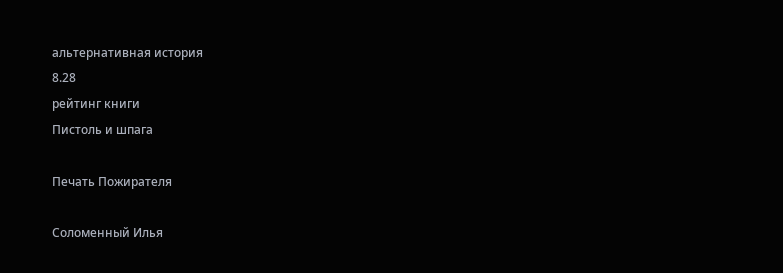альтернативная история
8.28
рейтинг книги
Пистоль и шпага

Печать Пожирателя

Соломенный Илья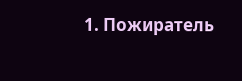1. Пожиратель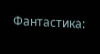Фантастика: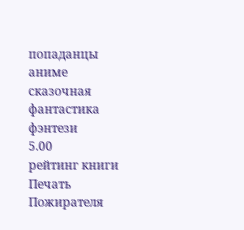попаданцы
аниме
сказочная фантастика
фэнтези
5.00
рейтинг книги
Печать Пожирателя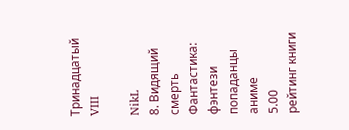Тринадцатый VIII

NikL
8. Видящий смерть
Фантастика:
фэнтези
попаданцы
аниме
5.00
рейтинг книги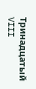Тринадцатый VIII